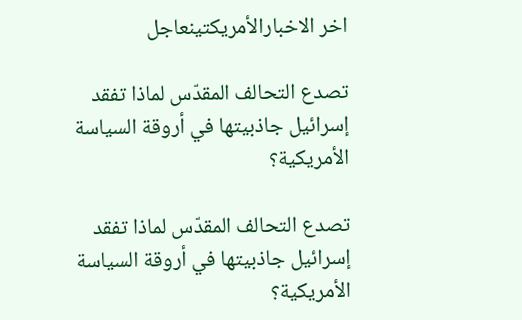اخر الاخبارالأمريكتينعاجل

تصدع التحالف المقدّس لماذا تفقد إسرائيل جاذبيتها في أروقة السياسة الأمريكية؟

تصدع التحالف المقدّس لماذا تفقد إسرائيل جاذبيتها في أروقة السياسة الأمريكية؟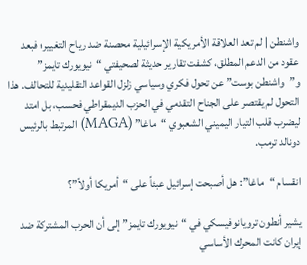واشنطن | لم تعد العلاقة الأمريكية الإسرائيلية محصنة ضد رياح التغيير؛ فبعد عقود من الدعم المطلق، كشفت تقارير حديثة لصحيفتي “نيويورك تايمز” و”واشنطن بوست” عن تحول فكري وسياسي زلزل القواعد التقليدية للتحالف. هذا التحول لم يقتصر على الجناح التقدمي في الحزب الديمقراطي فحسب، بل امتد ليضرب قلب التيار اليميني الشعبوي “ماغا” (MAGA) المرتبط بالرئيس دونالد ترمب.

انقسام “ماغا”: هل أصبحت إسرائيل عبئاً على “أمريكا أولاً”؟

يشير أنطون ترويانوفيسكي في “نيويورك تايمز” إلى أن الحرب المشتركة ضد إيران كانت المحرك الأساسي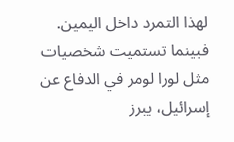لهذا التمرد داخل اليمين. فبينما تستميت شخصيات مثل لورا لومر في الدفاع عن إسرائيل، يبرز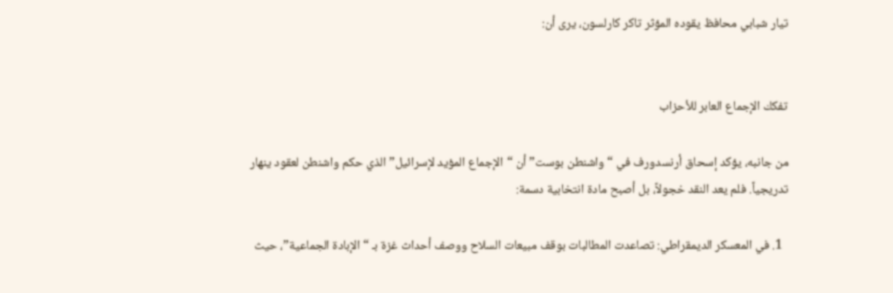تيار شبابي محافظ يقوده المؤثر تاكر كارلسون، يرى أن:


تفكك الإجماع العابر للأحزاب

من جانبه، يؤكد إسحاق أرنسدورف في “واشنطن بوست” أن “الإجماع المؤيد لإسرائيل” الذي حكم واشنطن لعقود ينهار تدريجياً. فلم يعد النقد خجولاً، بل أصبح مادة انتخابية دسمة:

  1. في المعسكر الديمقراطي: تصاعدت المطالبات بوقف مبيعات السلاح ووصف أحداث غزة بـ “الإبادة الجماعية”، حيث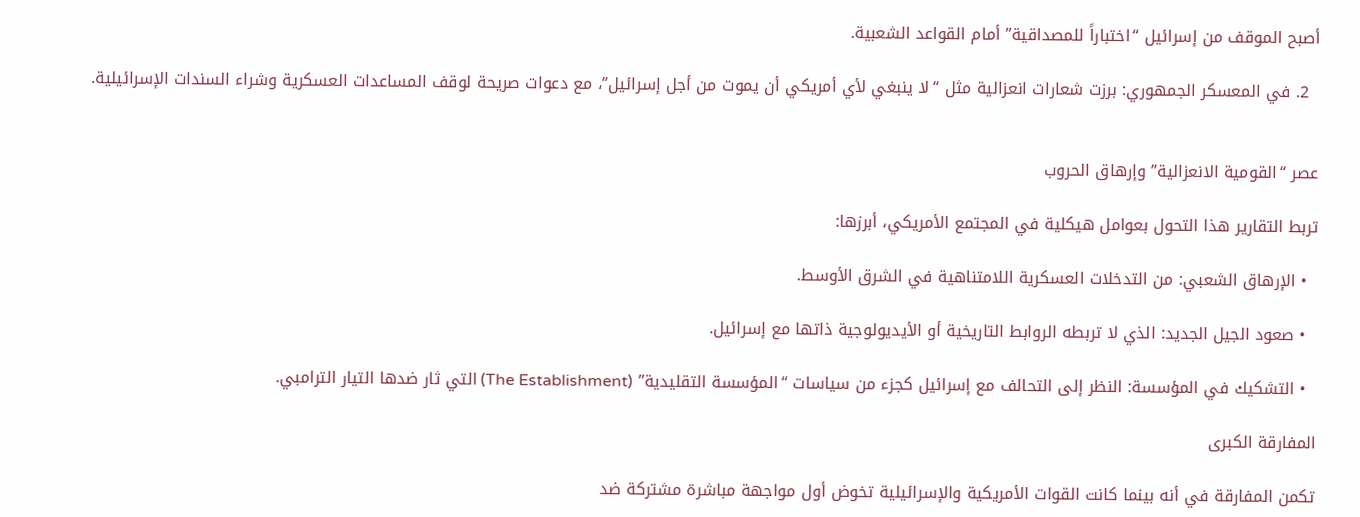أصبح الموقف من إسرائيل “اختباراً للمصداقية” أمام القواعد الشعبية.

  2. في المعسكر الجمهوري: برزت شعارات انعزالية مثل “لا ينبغي لأي أمريكي أن يموت من أجل إسرائيل”، مع دعوات صريحة لوقف المساعدات العسكرية وشراء السندات الإسرائيلية.


عصر “القومية الانعزالية” وإرهاق الحروب

تربط التقارير هذا التحول بعوامل هيكلية في المجتمع الأمريكي، أبرزها:

  • الإرهاق الشعبي: من التدخلات العسكرية اللامتناهية في الشرق الأوسط.

  • صعود الجيل الجديد: الذي لا تربطه الروابط التاريخية أو الأيديولوجية ذاتها مع إسرائيل.

  • التشكيك في المؤسسة: النظر إلى التحالف مع إسرائيل كجزء من سياسات “المؤسسة التقليدية” (The Establishment) التي ثار ضدها التيار الترامبي.

المفارقة الكبرى

تكمن المفارقة في أنه بينما كانت القوات الأمريكية والإسرائيلية تخوض أول مواجهة مباشرة مشتركة ضد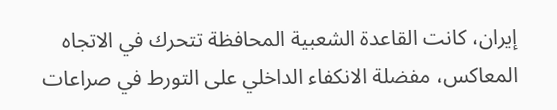إيران، كانت القاعدة الشعبية المحافظة تتحرك في الاتجاه المعاكس، مفضلة الانكفاء الداخلي على التورط في صراعات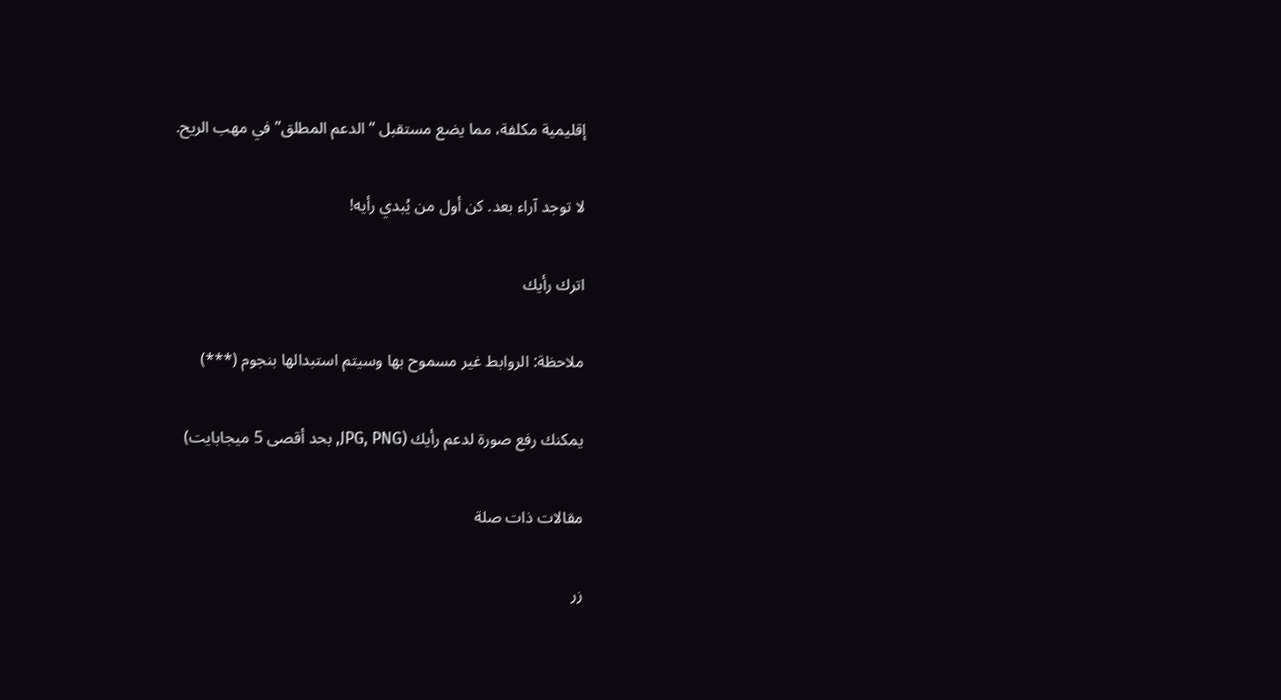إقليمية مكلفة، مما يضع مستقبل “الدعم المطلق” في مهب الريح.

لا توجد آراء بعد. كن أول من يُبدي رأيه!

اترك رأيك

ملاحظة: الروابط غير مسموح بها وسيتم استبدالها بنجوم (***)

يمكنك رفع صورة لدعم رأيك (JPG, PNG, بحد أقصى 5 ميجابايت)

مقالات ذات صلة

زر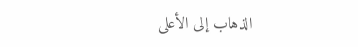الذهاب إلى الأعلى